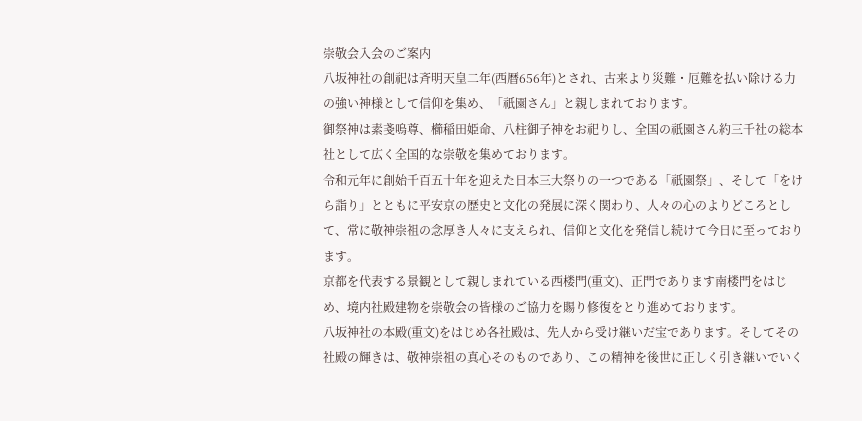崇敬会入会のご案内
八坂神社の創祀は斉明天皇二年(西暦656年)とされ、古来より災難・厄難を払い除ける力の強い神様として信仰を集め、「祇園さん」と親しまれております。
御祭神は素戔嗚尊、櫛稲田姫命、八柱御子神をお祀りし、全国の祇園さん約三千社の総本社として広く全国的な崇敬を集めております。
令和元年に創始千百五十年を迎えた日本三大祭りの一つである「祇園祭」、そして「をけら詣り」とともに平安京の歴史と文化の発展に深く関わり、人々の心のよりどころとして、常に敬神崇祖の念厚き人々に支えられ、信仰と文化を発信し続けて今日に至っております。
京都を代表する景観として親しまれている西楼門(重文)、正門であります南楼門をはじめ、境内社殿建物を崇敬会の皆様のご協力を賜り修復をとり進めております。
八坂神社の本殿(重文)をはじめ各社殿は、先人から受け継いだ宝であります。そしてその社殿の輝きは、敬神崇祖の真心そのものであり、この精神を後世に正しく引き継いでいく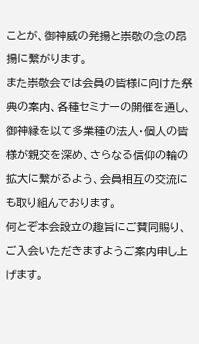ことが、御神威の発揚と崇敬の念の昂揚に繋がります。
また崇敬会では会員の皆様に向けた祭典の案内、各種セミナーの開催を通し、御神縁を以て多業種の法人・個人の皆様が親交を深め、さらなる信仰の輪の拡大に繋がるよう、会員相互の交流にも取り組んでおります。
何とぞ本会設立の趣旨にご賛同賜り、ご入会いただきますようご案内申し上げます。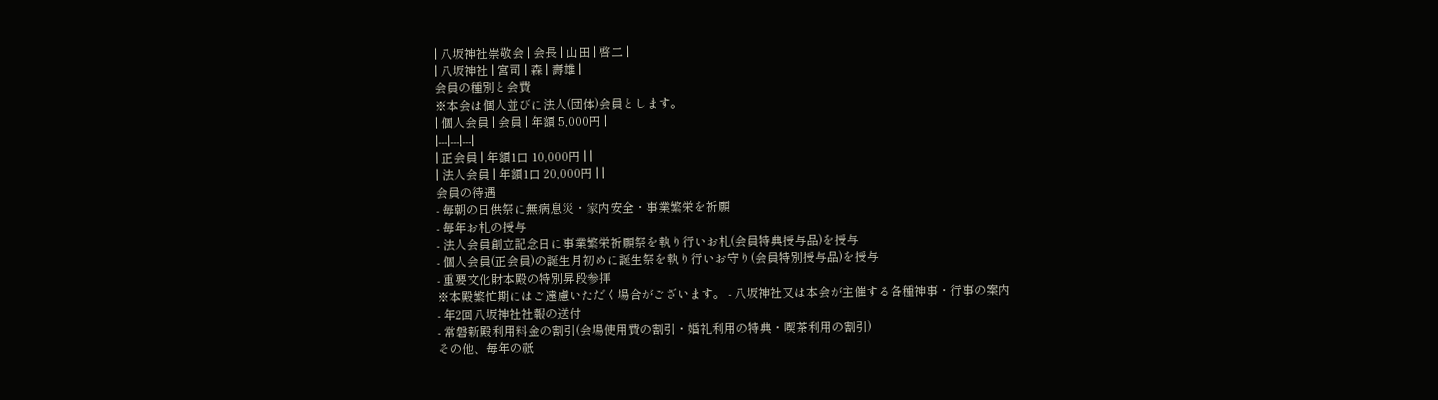| 八坂神社崇敬会 | 会長 | 山田 | 啓二 |
| 八坂神社 | 宮司 | 森 | 壽雄 |
会員の種別と会費
※本会は個人並びに法人(団体)会員とします。
| 個人会員 | 会員 | 年額 5,000円 |
|---|---|---|
| 正会員 | 年額1口 10,000円 | |
| 法人会員 | 年額1口 20,000円 | |
会員の待遇
- 毎朝の日供祭に無病息災・家内安全・事業繁栄を祈願
- 毎年お札の授与
- 法人会員創立記念日に事業繁栄祈願祭を執り行いお札(会員特典授与品)を授与
- 個人会員(正会員)の誕生月初めに誕生祭を執り行いお守り(会員特別授与品)を授与
- 重要文化財本殿の特別昇段参拝
※本殿繁忙期にはご遠慮いただく場合がございます。 - 八坂神社又は本会が主催する各種神事・行事の案内
- 年2回八坂神社社報の送付
- 常磐新殿利用料金の割引(会場使用費の割引・婚礼利用の特典・喫茶利用の割引)
その他、毎年の祇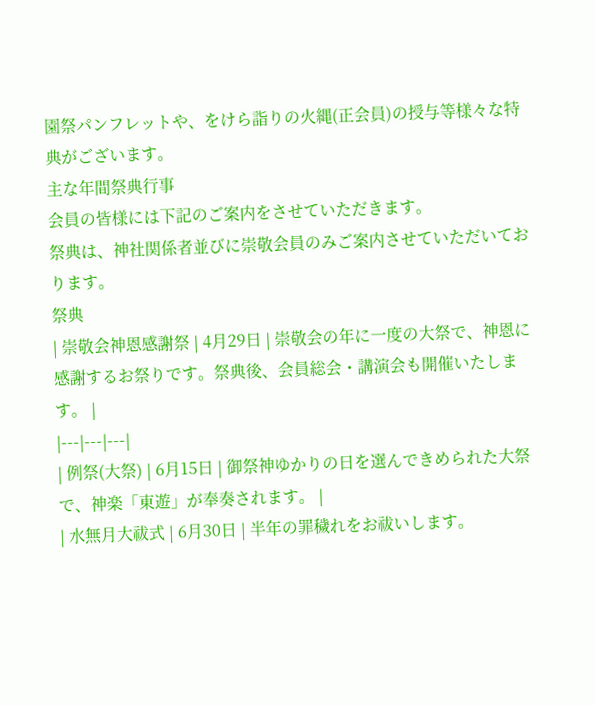園祭パンフレットや、をけら詣りの火縄(正会員)の授与等様々な特典がございます。
主な年間祭典行事
会員の皆様には下記のご案内をさせていただきます。
祭典は、神社関係者並びに崇敬会員のみご案内させていただいております。
祭典
| 崇敬会神恩感謝祭 | 4月29日 | 崇敬会の年に一度の大祭で、神恩に感謝するお祭りです。祭典後、会員総会・講演会も開催いたします。 |
|---|---|---|
| 例祭(大祭) | 6月15日 | 御祭神ゆかりの日を選んできめられた大祭で、神楽「東遊」が奉奏されます。 |
| 水無月大祓式 | 6月30日 | 半年の罪穢れをお祓いします。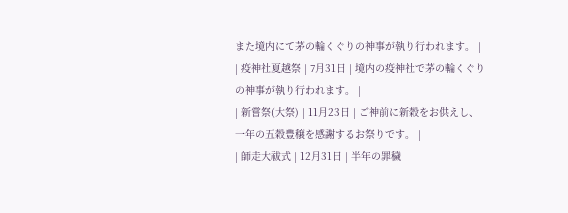また境内にて茅の輪くぐりの神事が執り行われます。 |
| 疫神社夏越祭 | 7月31日 | 境内の疫神社で茅の輪くぐりの神事が執り行われます。 |
| 新嘗祭(大祭) | 11月23日 | ご神前に新穀をお供えし、一年の五穀豊穣を感謝するお祭りです。 |
| 師走大祓式 | 12月31日 | 半年の罪穢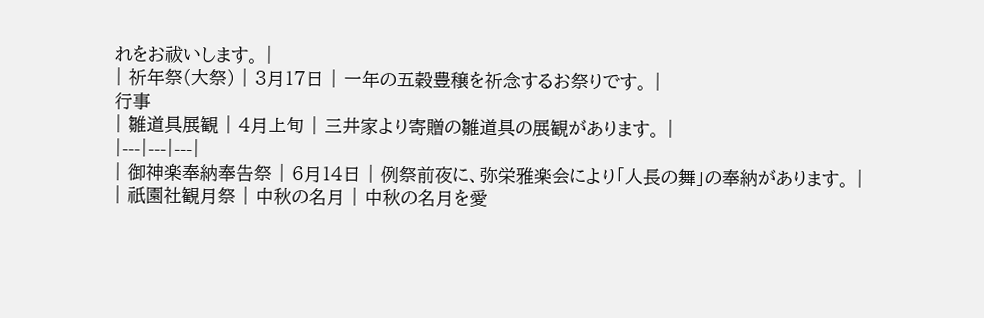れをお祓いします。 |
| 祈年祭(大祭) | 3月17日 | 一年の五穀豊穣を祈念するお祭りです。 |
行事
| 雛道具展観 | 4月上旬 | 三井家より寄贈の雛道具の展観があります。 |
|---|---|---|
| 御神楽奉納奉告祭 | 6月14日 | 例祭前夜に、弥栄雅楽会により「人長の舞」の奉納があります。 |
| 祇園社観月祭 | 中秋の名月 | 中秋の名月を愛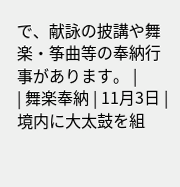で、献詠の披講や舞楽・筝曲等の奉納行事があります。 |
| 舞楽奉納 | 11月3日 | 境内に大太鼓を組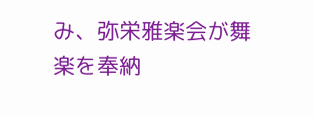み、弥栄雅楽会が舞楽を奉納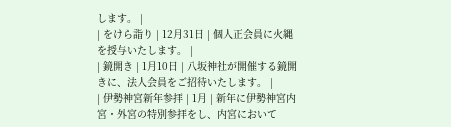します。 |
| をけら詣り | 12月31日 | 個人正会員に火縄を授与いたします。 |
| 鏡開き | 1月10日 | 八坂神社が開催する鏡開きに、法人会員をご招待いたします。 |
| 伊勢神宮新年参拝 | 1月 | 新年に伊勢神宮内宮・外宮の特別参拝をし、内宮において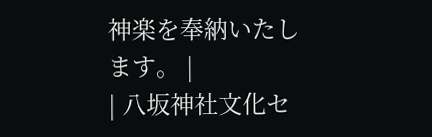神楽を奉納いたします。 |
| 八坂神社文化セ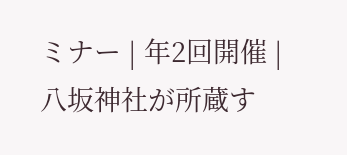ミナー | 年2回開催 | 八坂神社が所蔵す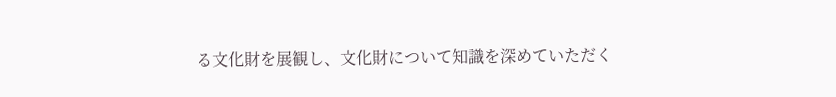る文化財を展観し、文化財について知識を深めていただく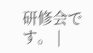研修会です。 |